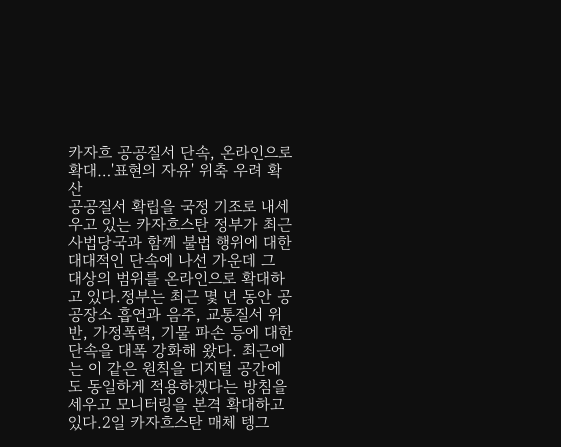카자흐 공공질서 단속, 온라인으로 확대…'표현의 자유' 위축 우려 확산
공공질서 확립을 국정 기조로 내세우고 있는 카자흐스탄 정부가 최근 사법당국과 함께 불법 행위에 대한 대대적인 단속에 나선 가운데 그 대상의 범위를 온라인으로 확대하고 있다.정부는 최근 몇 년 동안 공공장소 흡연과 음주, 교통질서 위반, 가정폭력, 기물 파손 등에 대한 단속을 대폭 강화해 왔다. 최근에는 이 같은 원칙을 디지털 공간에도 동일하게 적용하겠다는 방침을 세우고 모니터링을 본격 확대하고 있다.2일 카자흐스탄 매체 텡그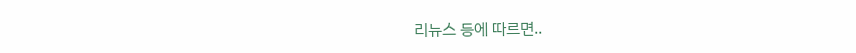리뉴스 등에 따르면..